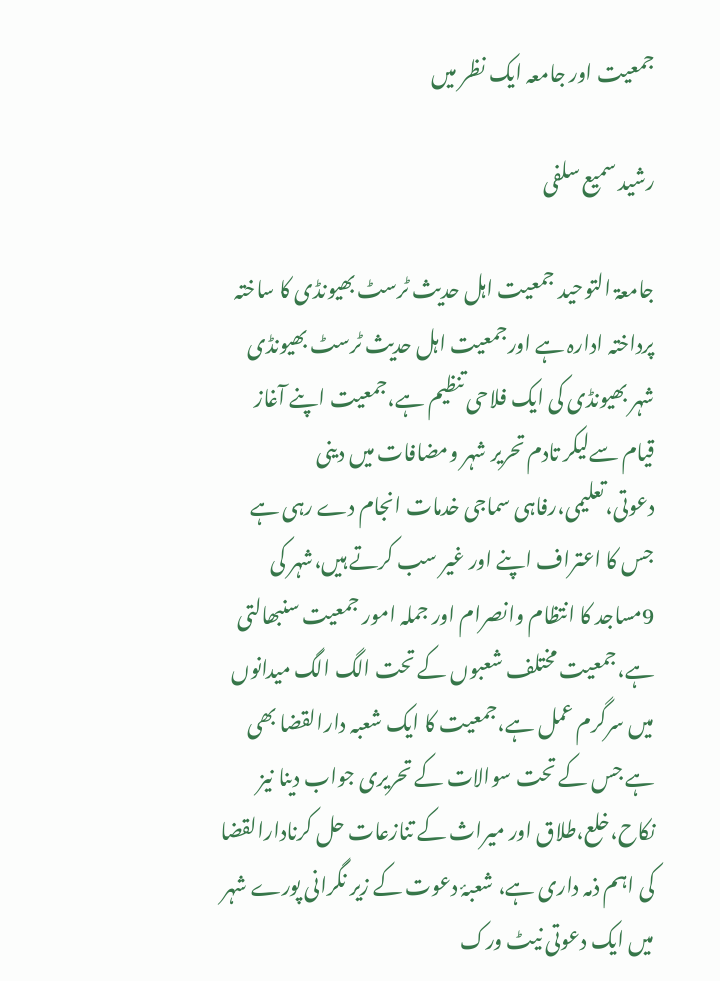جمعیت اور جامعہ ایک نظر میں

رشید سمیع سلفی

جامعۃ التوحید جمعیت اہل حدیث ٹرسٹ بھیونڈی کا ساختہ پرداختہ ادارہ ہے اورجمعیت اہل حدیث ٹرسٹ بھیونڈی شہر بھیونڈی کی ایک فلاحی تنظیم ہے،جمعیت اپنے آغاز قیام سےلیکر تادم تحریر شہر ومضافات میں دینی دعوتی،تعلیمی،رفاہی سماجی خدمات انجام دے رہی ہے جس کا اعتراف اپنے اور غیر سب کرتے ہیں،شہر کی 9مساجد کا انتظام وانصرام اور جملہ امور جمعیت سنبھالتی ہے،جمعیت مختلف شعبوں کے تحت الگ الگ میدانوں میں سرگرم عمل ہے،جمعیت کا ایک شعبہ دارالقضا بھی ہے جس کے تحت سوالات کے تحریری جواب دینا نیز نکاح،خلع،طلاق اور میراث کے تنازعات حل کرنادارالقضا کی اہم ذمہ داری ہے، شعبۂ دعوت کے زیر نگرانی پورے شہر میں ایک دعوتی نیٹ ورک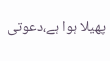پھیلا ہوا ہے،دعوتی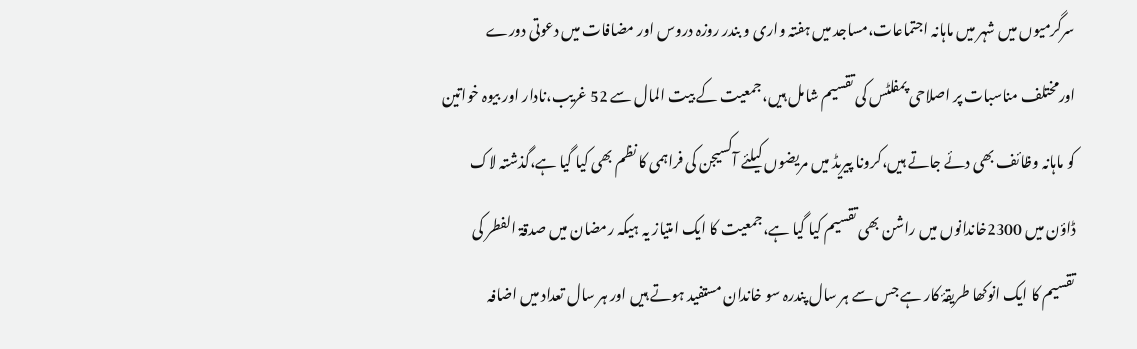سرگرمیوں میں شہر میں ماہانہ اجتماعات،مساجد میں ہفتہ واری و بندر روزہ دروس اور مضافات میں دعوتی دورے اورمختلف مناسبات پر اصلاحی پمفلٹس کی تقسیم شامل ہیں،جمعیت کے بیت المال سے 52 غریب،نادار اور بیوہ خواتین کو ماہانہ وظائف بھی دئے جاتے ہیں،کرونا پیریڈ میں مریضوں کیلئے آکسیجن کی فراہمی کا نظم بھی کیا گیا ہے،گذشتہ لاک ڈاؤن میں 2300خاندانوں میں راشن بھی تقسیم کیا گیا ہے،جمعیت کا ایک امتیاز یہ ہیکہ رمضان میں صدقۃ الفطر کی تقسیم کا ایک انوکھا طریقۂ کار ہے جس سے ہر سال پندرہ سو خاندان مستفید ہوتے ہیں اور ہر سال تعداد میں اضافہ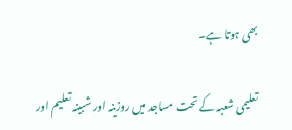بھی ہوتا ہے۔

تعلیمی شعبہ کے تحت مساجد میں روزینہ اور شبینہ تعلیم اور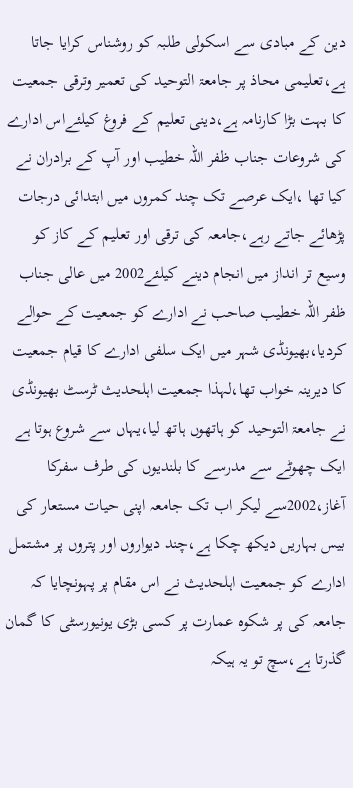دین کے مبادی سے اسکولی طلبہ کو روشناس کرایا جاتا ہے،تعلیمی محاذ پر جامعۃ التوحید کی تعمیر وترقی جمعیت کا بہت بڑا کارنامہ ہے،دینی تعلیم کے فروغ کیلئےاس ادارے کی شروعات جناب ظفر اللہ خطیب اور آپ کے برادران نے کیا تھا ،ایک عرصے تک چند کمروں میں ابتدائی درجات پڑھائے جاتے رہے،جامعہ کی ترقی اور تعلیم کے کاز کو وسیع تر انداز میں انجام دینے کیلئے2002 میں عالی جناب ظفر اللہ خطیب صاحب نے ادارے کو جمعیت کے حوالے کردیا،بھیونڈی شہر میں ایک سلفی ادارے کا قیام جمعیت کا دیرینہ خواب تھا،لہذا جمعیت اہلحدیث ٹرسٹ بھیونڈی نے جامعۃ التوحید کو ہاتھوں ہاتھ لیا،یہاں سے شروع ہوتا ہے ایک چھوٹے سے مدرسے کا بلندیوں کی طرف سفرکا آغاز،2002سے لیکر اب تک جامعہ اپنی حیات مستعار کی بیس بہاریں دیکھ چکا ہے،چند دیواروں اور پتروں پر مشتمل ادارے کو جمعیت اہلحدیث نے اس مقام پر پہونچایا کہ جامعہ کی پر شکوہ عمارت پر کسی بڑی یونیورسٹی کا گمان گذرتا ہے،سچ تو یہ ہیکہ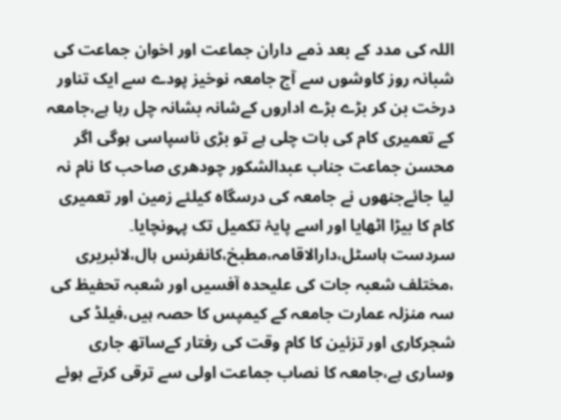اللہ کی مدد کے بعد ذمے داران جماعت اور اخوان جماعت کی شبانہ روز کاوشوں سے آج جامعہ نوخیز پودے سے ایک تناور درخت بن کر بڑے بڑے اداروں کےشانہ بشانہ چل رہا ہے،جامعہ کے تعمیری کام کی بات چلی ہے تو بڑی ناسپاسی ہوگی اگر محسن جماعت جناب عبدالشکور چودھری صاحب کا نام نہ لیا جائےجنھوں نے جامعہ کی درسگاہ کیلئے زمین اور تعمیری کام کا بیڑا اٹھایا اور اسے پایۂ تکمیل تک پہونچایا۔
سردست ‌ہاسٹل،دارالاقامہ،مطبخ،کانفرنس ہال،لائبریری ،مختلف شعبہ جات کی علیحدہ آفسیں اور شعبہ تحفیظ کی سہ منزلہ عمارت جامعہ کے کیمپس کا حصہ ہیں،فیلڈ کی شجرکاری اور تزئین کا کام وقت کی رفتار کےساتھ جاری وساری ہے،جامعہ کا نصاب جماعت اولی سے ترقی کرتے ہوئے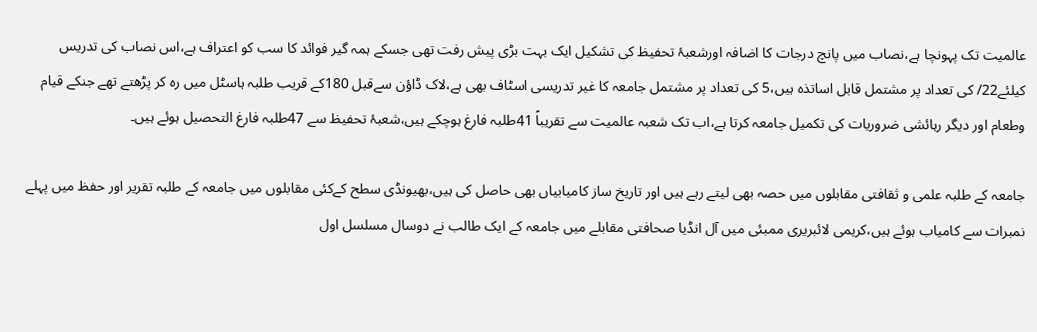عالمیت تک پہونچا ہے،نصاب میں پانچ درجات کا اضافہ اورشعبۂ تحفیظ کی تشکیل ایک بہت بڑی پیش رفت تھی جسکے ہمہ گیر فوائد کا سب کو اعتراف ہے،اس نصاب کی تدریس کیلئے22/ کی تعداد پر مشتمل قابل اساتذہ ہیں،5 کی تعداد پر مشتمل جامعہ کا غیر تدریسی اسٹاف بھی ہے،لاک ڈاؤن سےقبل 180کے قریب طلبہ ہاسٹل میں رہ کر پڑھتے تھے جنکے قیام وطعام اور دیگر رہائشی ضروریات کی تکمیل جامعہ کرتا ہے،اب تک شعبہ عالمیت سے تقریباً 41طلبہ فارغ ہوچکے ہیں،شعبۂ تحفیظ سے 47طلبہ فارغ التحصیل ہوئے ہیں۔

جامعہ کے طلبہ علمی و ثقافتی مقابلوں میں حصہ بھی لیتے رہے ہیں اور تاریخ ساز کامیابیاں بھی حاصل کی ہیں،بھیونڈی سطح کےکئی مقابلوں میں جامعہ کے طلبہ تقریر اور حفظ میں پہلے نمبرات سے کامیاب ہوئے ہیں،کریمی لائبریری ممبئی میں آل انڈیا صحافتی مقابلے میں جامعہ کے ایک طالب نے دوسال مسلسل اول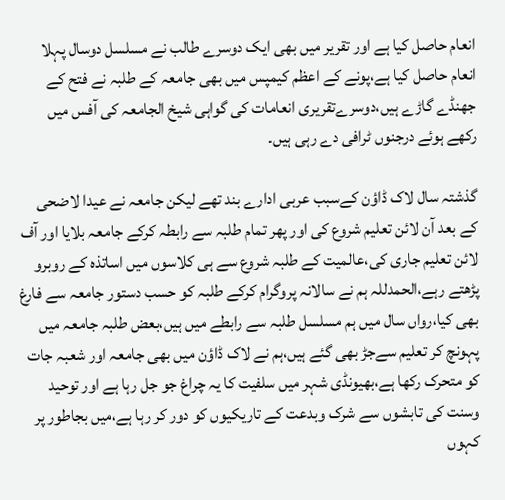انعام حاصل کیا ہے اور تقریر میں بھی ایک دوسرے طالب نے مسلسل دوسال پہلا انعام حاصل کیا ہے،پونے کے اعظم کیمپس میں بھی جامعہ کے طلبہ نے فتح کے جھنڈے گاڑے ہیں،دوسرےتقریری انعامات کی گواہی شیخ الجامعہ کی آفس میں رکھے ہوئے درجنوں ٹرافی دے رہی ہیں۔

گذشتہ سال لاک ڈاؤن کےسبب عربی ادارے بند تھے لیکن جامعہ نے عیدا لاضحی کے بعد آن لائن تعلیم شروع کی اور پھر تمام طلبہ سے رابطہ کرکے جامعہ بلایا اور آف لائن تعلیم جاری کی،عالمیت کے طلبہ شروع سے ہی کلاسوں میں اساتذہ کے روبرو پڑھتے رہے،الحمدللہ ہم نے سالانہ پروگرام کرکے طلبہ کو حسب دستور جامعہ سے فارغ بھی کیا،رواں سال میں ہم مسلسل طلبہ سے رابطے میں ہیں،بعض طلبہ جامعہ میں پہونچ کر تعلیم سےجڑ بھی گئے ہیں،ہم نے لاک ڈاؤن میں بھی جامعہ اور شعبہ جات کو متحرک رکھا ہے،بھیونڈی شہر میں سلفیت کا یہ چراغ جو جل رہا ہے اور توحید وسنت کی تابشوں سے شرک وبدعت کے تاریکیوں کو دور کر رہا ہے،میں بجاطور پر کہوں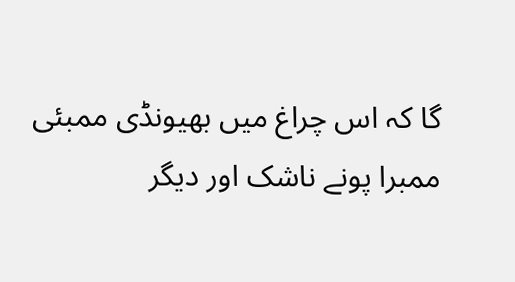گا کہ اس چراغ میں بھیونڈی ممبئی ممبرا پونے ناشک اور دیگر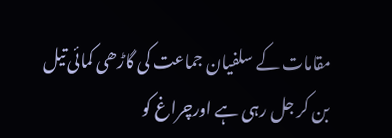مقامات کے سلفیان جماعت کی گاڑھی کمائی تیل بن کر جل رہی ہے اورچراغ کو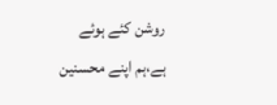روشن کئے ہوئے ہے،ہم اپنے محسنین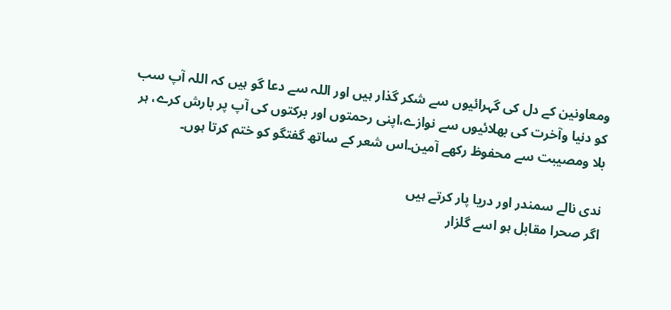ومعاونین کے دل کی گہرائیوں سے شکر گذار ہیں اور اللہ سے دعا گو ہیں کہ اللہ آپ سب کو دنیا وآخرت کی بھلائیوں سے نوازے،اپنی رحمتوں اور برکتوں کی آپ پر بارش کرے، ہر بلا ومصیبت سے محفوظ رکھے آمین۔اس شعر کے ساتھ گفتگو کو ختم کرتا ہوں۔

ندی نالے سمندر اور دریا پار کرتے ہیں
اگر صحرا مقابل ہو اسے گلزار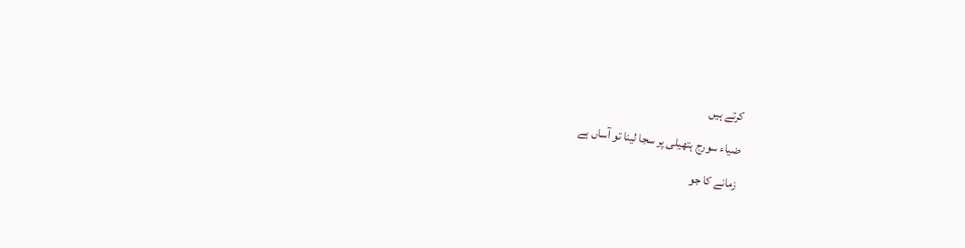کرتے ہیں
ضیاء سورج ہتھیلی پر سجا لینا تو آساں ہے
زمانے کا جو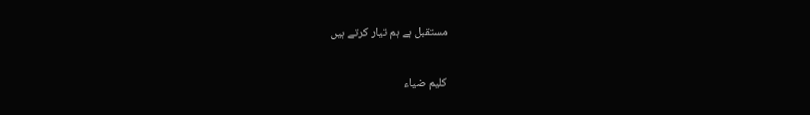مستقبل ہے ہم تیار کرتے ہیں

کلیم ضیاء